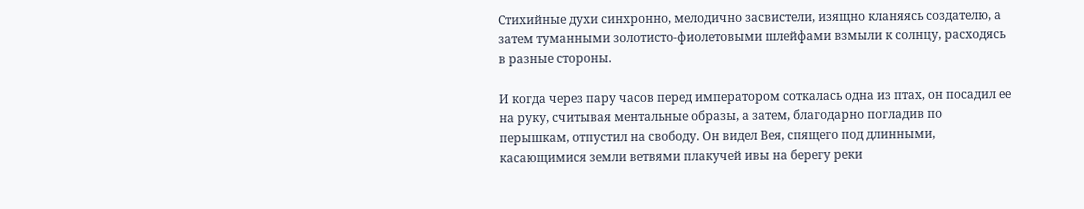Стихийные духи синхронно, мелодично засвистели, изящно кланяясь создателю, а затем туманными золотисто-фиолетовыми шлейфами взмыли к солнцу, расходясь в разные стороны.

И когда через пару часов перед императором соткалась одна из птах, он посадил ее на руку, считывая ментальные образы, а затем, благодарно погладив по перышкам, отпустил на свободу. Он видел Вея, спящего под длинными, касающимися земли ветвями плакучей ивы на берегу реки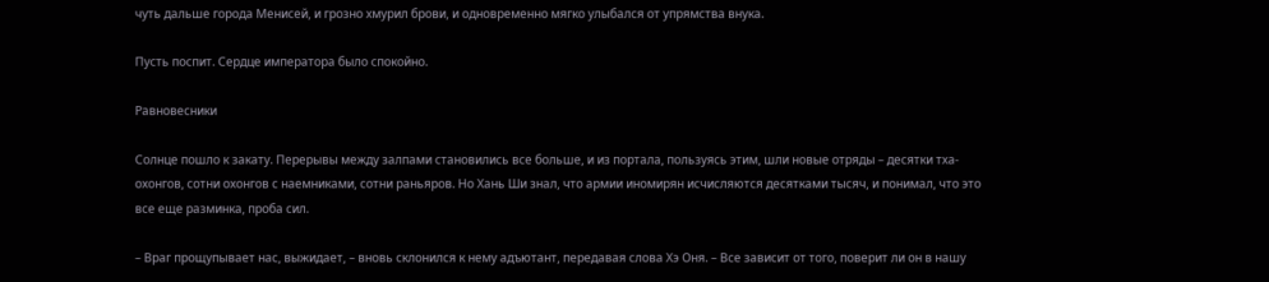чуть дальше города Менисей, и грозно хмурил брови, и одновременно мягко улыбался от упрямства внука.

Пусть поспит. Сердце императора было спокойно.

Равновесники

Солнце пошло к закату. Перерывы между залпами становились все больше, и из портала, пользуясь этим, шли новые отряды – десятки тха-охонгов, сотни охонгов с наемниками, сотни раньяров. Но Хань Ши знал, что армии иномирян исчисляются десятками тысяч, и понимал, что это все еще разминка, проба сил.

– Враг прощупывает нас, выжидает, – вновь склонился к нему адъютант, передавая слова Хэ Оня. – Все зависит от того, поверит ли он в нашу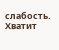слабость. Хватит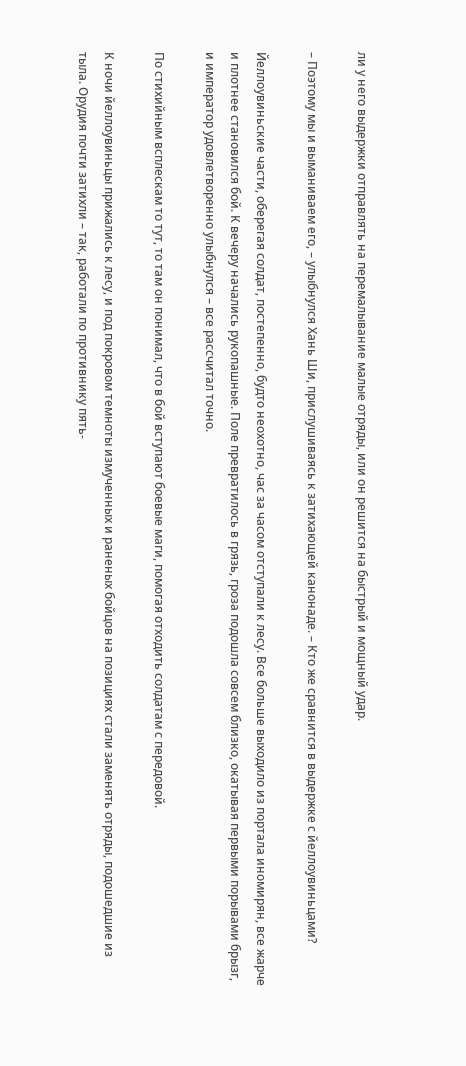ли у него выдержки отправлять на перемалывание малые отряды, или он решится на быстрый и мощный удар.

– Поэтому мы и выманиваем его, – улыбнулся Хань Ши, прислушиваясь к затихающей канонаде. – Кто же сравнится в выдержке с йеллоувиньцами?

Йеллоувиньские части, оберегая солдат, постепенно, будто неохотно, час за часом отступали к лесу. Все больше выходило из портала иномирян, все жарче и плотнее становился бой. К вечеру начались рукопашные. Поле превратилось в грязь, гроза подошла совсем близко, окатывая первыми порывами брызг, и император удовлетворенно улыбнулся – все рассчитал точно.

По стихийным всплескам то тут, то там он понимал, что в бой вступают боевые маги, помогая отходить солдатам с передовой.

К ночи йеллоувиньцы прижались к лесу, и под покровом темноты измученных и раненых бойцов на позициях стали заменять отряды, подошедшие из тыла. Орудия почти затихли – так, работали по противнику пять-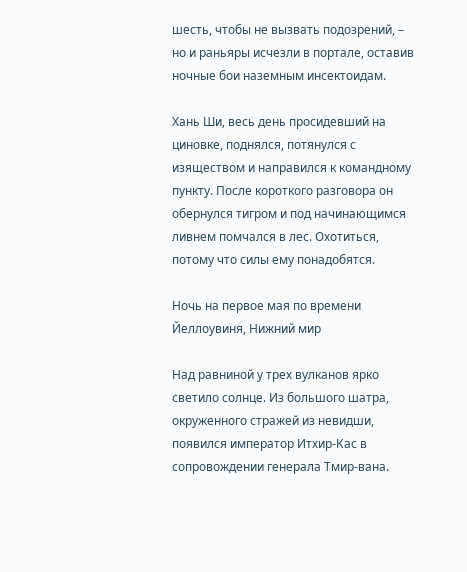шесть, чтобы не вызвать подозрений, – но и раньяры исчезли в портале, оставив ночные бои наземным инсектоидам.

Хань Ши, весь день просидевший на циновке, поднялся, потянулся с изяществом и направился к командному пункту. После короткого разговора он обернулся тигром и под начинающимся ливнем помчался в лес. Охотиться, потому что силы ему понадобятся.

Ночь на первое мая по времени Йеллоувиня, Нижний мир

Над равниной у трех вулканов ярко светило солнце. Из большого шатра, окруженного стражей из невидши, появился император Итхир-Кас в сопровождении генерала Тмир-вана.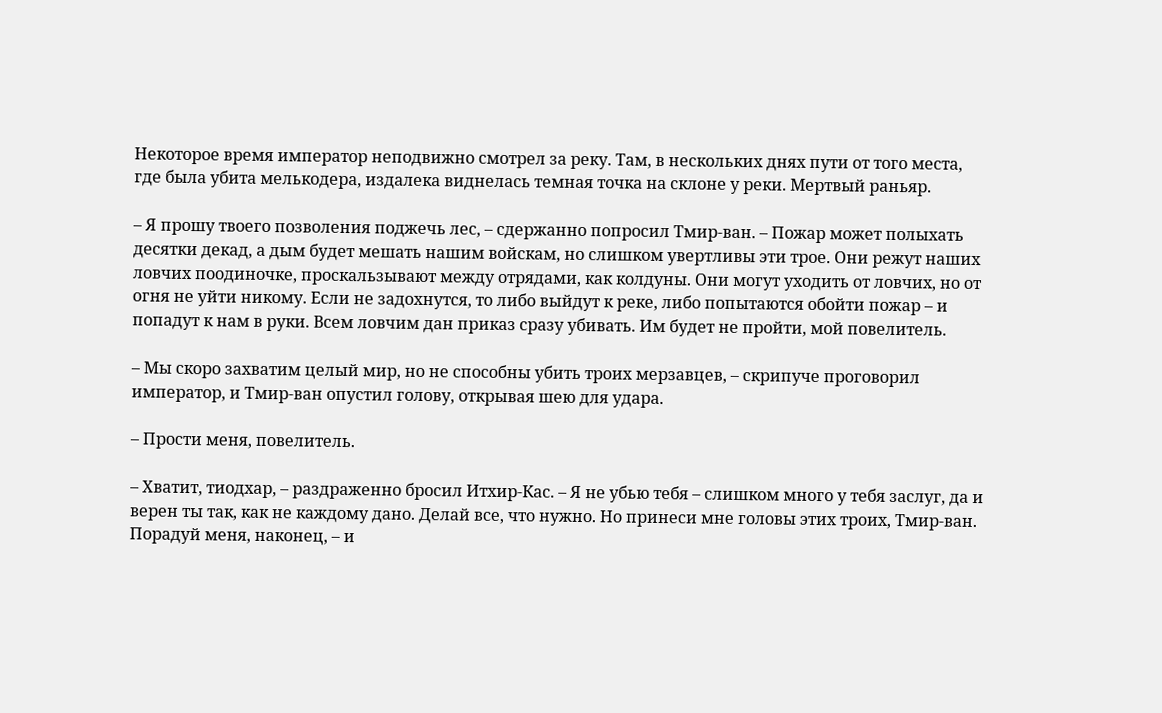Некоторое время император неподвижно смотрел за реку. Там, в нескольких днях пути от того места, где была убита мелькодера, издалека виднелась темная точка на склоне у реки. Мертвый раньяр.

– Я прошу твоего позволения поджечь лес, – сдержанно попросил Тмир-ван. – Пожар может полыхать десятки декад, а дым будет мешать нашим войскам, но слишком увертливы эти трое. Они режут наших ловчих поодиночке, проскальзывают между отрядами, как колдуны. Они могут уходить от ловчих, но от огня не уйти никому. Если не задохнутся, то либо выйдут к реке, либо попытаются обойти пожар – и попадут к нам в руки. Всем ловчим дан приказ сразу убивать. Им будет не пройти, мой повелитель.

– Мы скоро захватим целый мир, но не способны убить троих мерзавцев, – скрипуче проговорил император, и Тмир-ван опустил голову, открывая шею для удара.

– Прости меня, повелитель.

– Хватит, тиодхар, – раздраженно бросил Итхир-Кас. – Я не убью тебя – слишком много у тебя заслуг, да и верен ты так, как не каждому дано. Делай все, что нужно. Но принеси мне головы этих троих, Тмир-ван. Порадуй меня, наконец, – и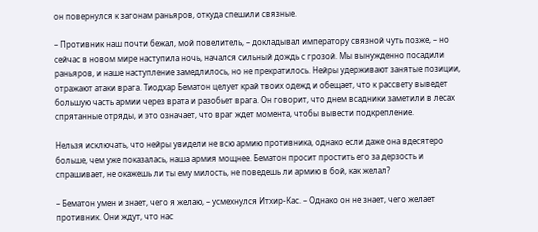он повернулся к загонам раньяров, откуда спешили связные.

– Противник наш почти бежал, мой повелитель, – докладывал императору связной чуть позже, – но сейчас в новом мире наступила ночь, начался сильный дождь с грозой. Мы вынужденно посадили раньяров, и наше наступление замедлилось, но не прекратилось. Нейры удерживают занятые позиции, отражают атаки врага. Тиодхар Бематон целует край твоих одежд и обещает, что к рассвету выведет большую часть армии через врата и разобьет врага. Он говорит, что днем всадники заметили в лесах спрятанные отряды, и это означает, что враг ждет момента, чтобы вывести подкрепление.

Нельзя исключать, что нейры увидели не всю армию противника, однако если даже она вдесятеро больше, чем уже показалась, наша армия мощнее. Бематон просит простить его за дерзость и спрашивает, не окажешь ли ты ему милость, не поведешь ли армию в бой, как желал?

– Бематон умен и знает, чего я желаю, – усмехнулся Итхир-Кас. – Однако он не знает, чего желает противник. Они ждут, что нас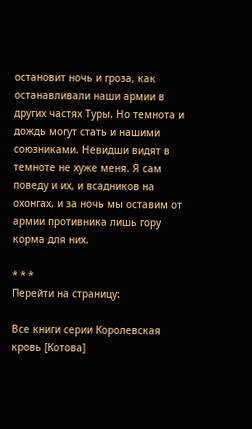остановит ночь и гроза, как останавливали наши армии в других частях Туры. Но темнота и дождь могут стать и нашими союзниками. Невидши видят в темноте не хуже меня. Я сам поведу и их, и всадников на охонгах, и за ночь мы оставим от армии противника лишь гору корма для них.

* * *
Перейти на страницу:

Все книги серии Королевская кровь [Котова]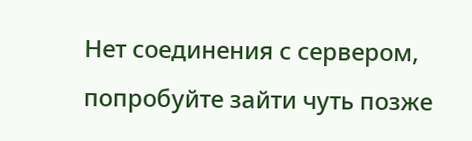Нет соединения с сервером, попробуйте зайти чуть позже